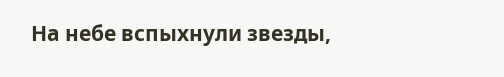На небе вспыхнули звезды,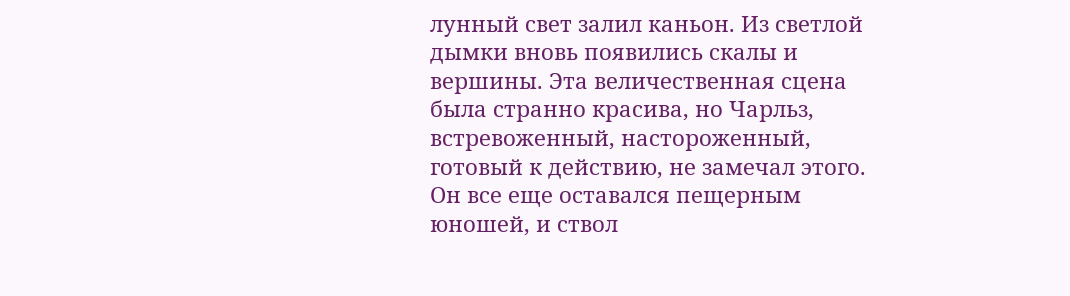лунный свет залил каньон. Из светлой дымки вновь появились скалы и вершины. Эта величественная сцена была странно красива, но Чарльз, встревоженный, настороженный, готовый к действию, не замечал этого. Он все еще оставался пещерным юношей, и ствол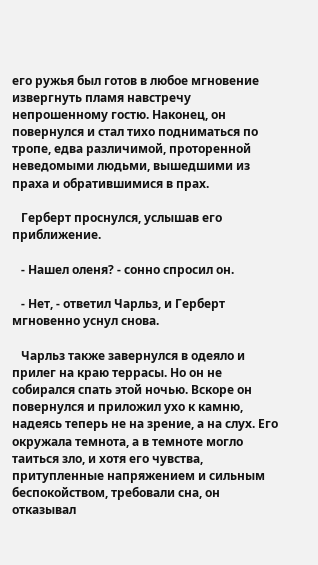его ружья был готов в любое мгновение извергнуть пламя навстречу непрошенному гостю. Наконец, он повернулся и стал тихо подниматься по тропе, едва различимой, проторенной неведомыми людьми, вышедшими из праха и обратившимися в прах.

   Герберт проснулся, услышав его приближение.

   - Нашел оленя? - сонно спросил он.

   - Нет, - ответил Чарльз, и Герберт мгновенно уснул снова.

   Чарльз также завернулся в одеяло и прилег на краю террасы. Но он не собирался спать этой ночью. Вскоре он повернулся и приложил ухо к камню, надеясь теперь не на зрение, а на слух. Его окружала темнота, а в темноте могло таиться зло, и хотя его чувства, притупленные напряжением и сильным беспокойством, требовали сна, он отказывал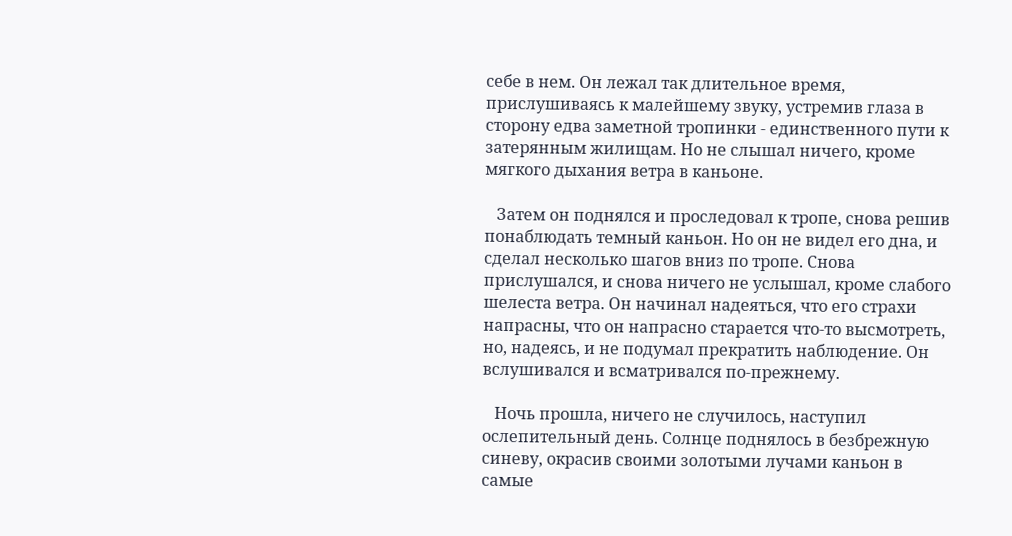себе в нем. Он лежал так длительное время, прислушиваясь к малейшему звуку, устремив глаза в сторону едва заметной тропинки - единственного пути к затерянным жилищам. Но не слышал ничего, кроме мягкого дыхания ветра в каньоне.

   Затем он поднялся и проследовал к тропе, снова решив понаблюдать темный каньон. Но он не видел его дна, и сделал несколько шагов вниз по тропе. Снова прислушался, и снова ничего не услышал, кроме слабого шелеста ветра. Он начинал надеяться, что его страхи напрасны, что он напрасно старается что-то высмотреть, но, надеясь, и не подумал прекратить наблюдение. Он вслушивался и всматривался по-прежнему.

   Ночь прошла, ничего не случилось, наступил ослепительный день. Солнце поднялось в безбрежную синеву, окрасив своими золотыми лучами каньон в самые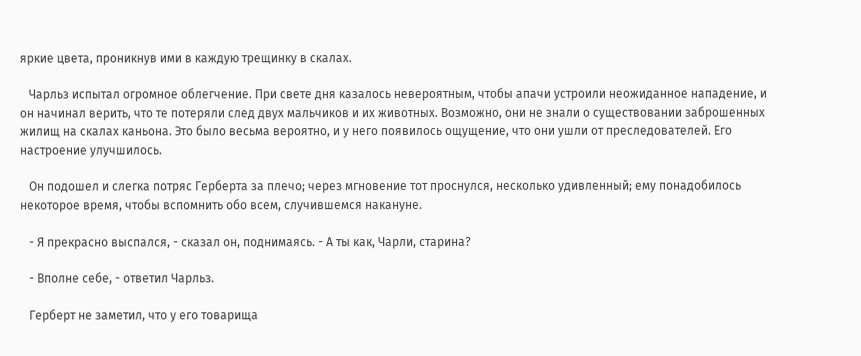яркие цвета, проникнув ими в каждую трещинку в скалах.

   Чарльз испытал огромное облегчение. При свете дня казалось невероятным, чтобы апачи устроили неожиданное нападение, и он начинал верить, что те потеряли след двух мальчиков и их животных. Возможно, они не знали о существовании заброшенных жилищ на скалах каньона. Это было весьма вероятно, и у него появилось ощущение, что они ушли от преследователей. Его настроение улучшилось.

   Он подошел и слегка потряс Герберта за плечо; через мгновение тот проснулся, несколько удивленный; ему понадобилось некоторое время, чтобы вспомнить обо всем, случившемся накануне.

   - Я прекрасно выспался, - сказал он, поднимаясь. - А ты как, Чарли, старина?

   - Вполне себе, - ответил Чарльз.

   Герберт не заметил, что у его товарища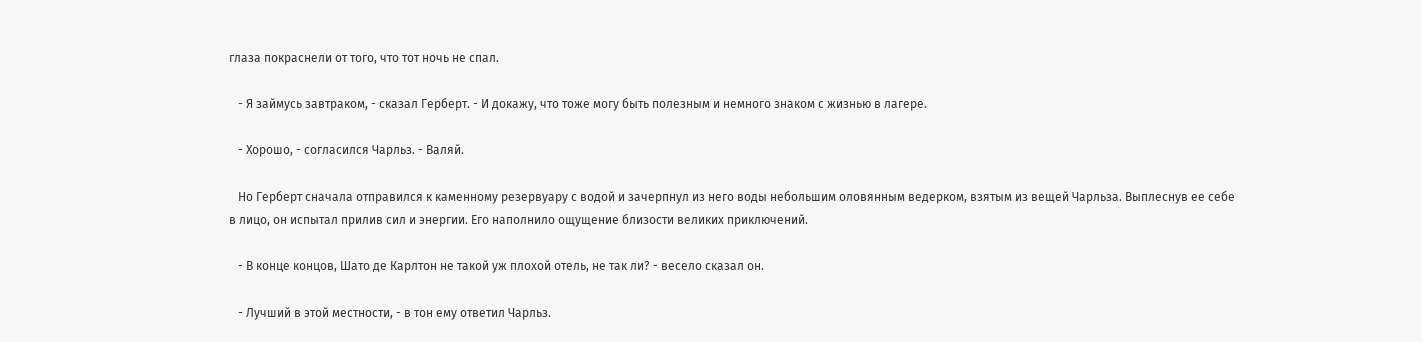глаза покраснели от того, что тот ночь не спал.

   - Я займусь завтраком, - сказал Герберт. - И докажу, что тоже могу быть полезным и немного знаком с жизнью в лагере.

   - Хорошо, - согласился Чарльз. - Валяй.

   Но Герберт сначала отправился к каменному резервуару с водой и зачерпнул из него воды небольшим оловянным ведерком, взятым из вещей Чарльза. Выплеснув ее себе в лицо, он испытал прилив сил и энергии. Его наполнило ощущение близости великих приключений.

   - В конце концов, Шато де Карлтон не такой уж плохой отель, не так ли? - весело сказал он.

   - Лучший в этой местности, - в тон ему ответил Чарльз.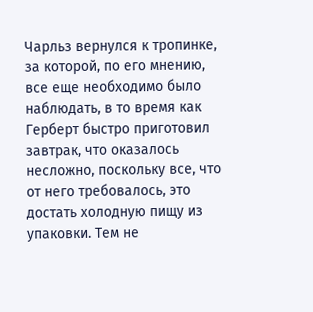Чарльз вернулся к тропинке, за которой, по его мнению, все еще необходимо было наблюдать, в то время как Герберт быстро приготовил завтрак, что оказалось несложно, поскольку все, что от него требовалось, это достать холодную пищу из упаковки. Тем не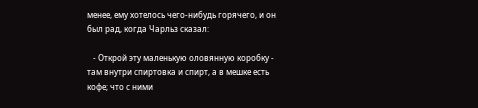менее, ему хотелось чего-нибудь горячего, и он был рад, когда Чарльз сказал:

   - Открой эту маленькую оловянную коробку - там внутри спиртовка и спирт, а в мешке есть кофе; что с ними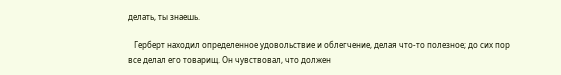делать, ты знаешь.

   Герберт находил определенное удовольствие и облегчение, делая что-то полезное; до сих пор все делал его товарищ. Он чувствовал, что должен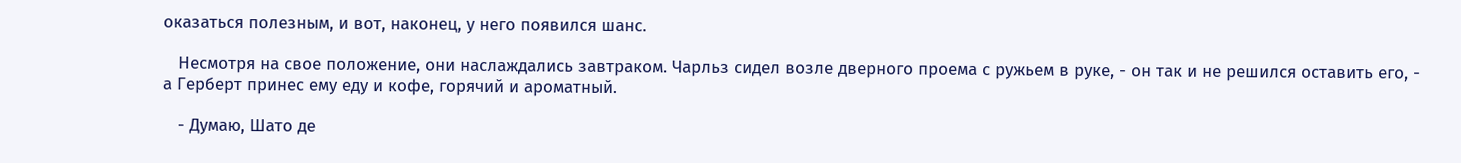оказаться полезным, и вот, наконец, у него появился шанс.

   Несмотря на свое положение, они наслаждались завтраком. Чарльз сидел возле дверного проема с ружьем в руке, - он так и не решился оставить его, - а Герберт принес ему еду и кофе, горячий и ароматный.

   - Думаю, Шато де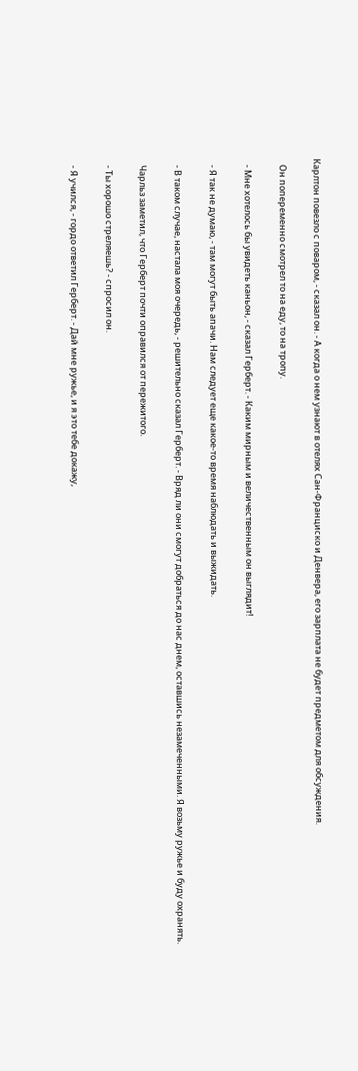Карлтон повезло с поваром, - сказал он. - А когда о нем узнают в отелях Сан-Франциско и Денвера, его зарплата не будет предметом для обсуждения.

   Он попеременно смотрел то на еду, то на тропу.

   - Мне хотелось бы увидеть каньон, - сказал Герберт. - Каким мирным и величественным он выглядит!

   - Я так не думаю, - там могут быть апачи. Нам следует еще какое-то время наблюдать и выжидать.

   - В таком случае, настала моя очередь, - решительно сказал Герберт. - Вряд ли они смогут добраться до нас днем, оставшись незамеченными. Я возьму ружье и буду охранять.

   Чарльз заметил, что Герберт почти оправился от пережитого.

   - Ты хорошо стреляешь? - спросил он.

   - Я учился, - гордо ответил Герберт. - Дай мне ружье, и я это тебе докажу,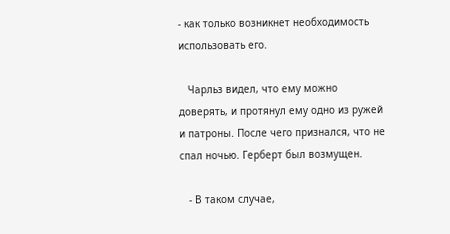- как только возникнет необходимость использовать его.

   Чарльз видел, что ему можно доверять, и протянул ему одно из ружей и патроны. После чего признался, что не спал ночью. Герберт был возмущен.

   - В таком случае,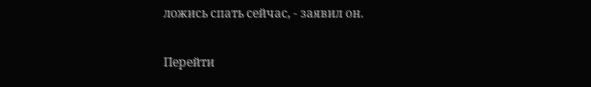ложись спать сейчас, - заявил он.

Перейти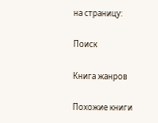на страницу:

Поиск

Книга жанров

Похожие книги